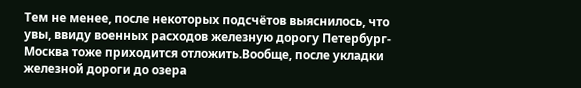Тем не менее, после некоторых подсчётов выяснилось, что увы, ввиду военных расходов железную дорогу Петербург-Москва тоже приходится отложить.Вообще, после укладки железной дороги до озера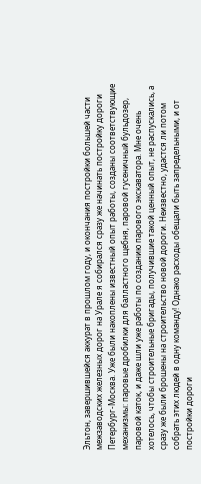Эльтон, завершившейся аккурат в прошлом году, и окончания постройки большей части межзаводских железных дорог на Урале я собирался сразу же начинать постройку дороги Петербург-Москва. Уже были накоплены известный опыт работы, созданы соответствующие механизмы: паровые дробилки для балластного щебня, паровой гусеничный бульдозер, паровой каток, и даже шли уже работы по созданию парового экскаватора. Мне очень хотелось, чтобы строительные бригады, получившие такой ценный опыт, не распускались, а сразу же были брошены на строительство новой дороги. Неизвестно, удастся ли потом собрать этих людей в одну команду! Однако расходы обещали быть запредельными, и от постройки дороги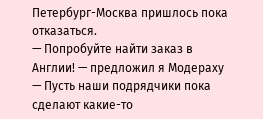Петербург-Москва пришлось пока отказаться.
— Попробуйте найти заказ в Англии! — предложил я Модераху — Пусть наши подрядчики пока сделают какие-то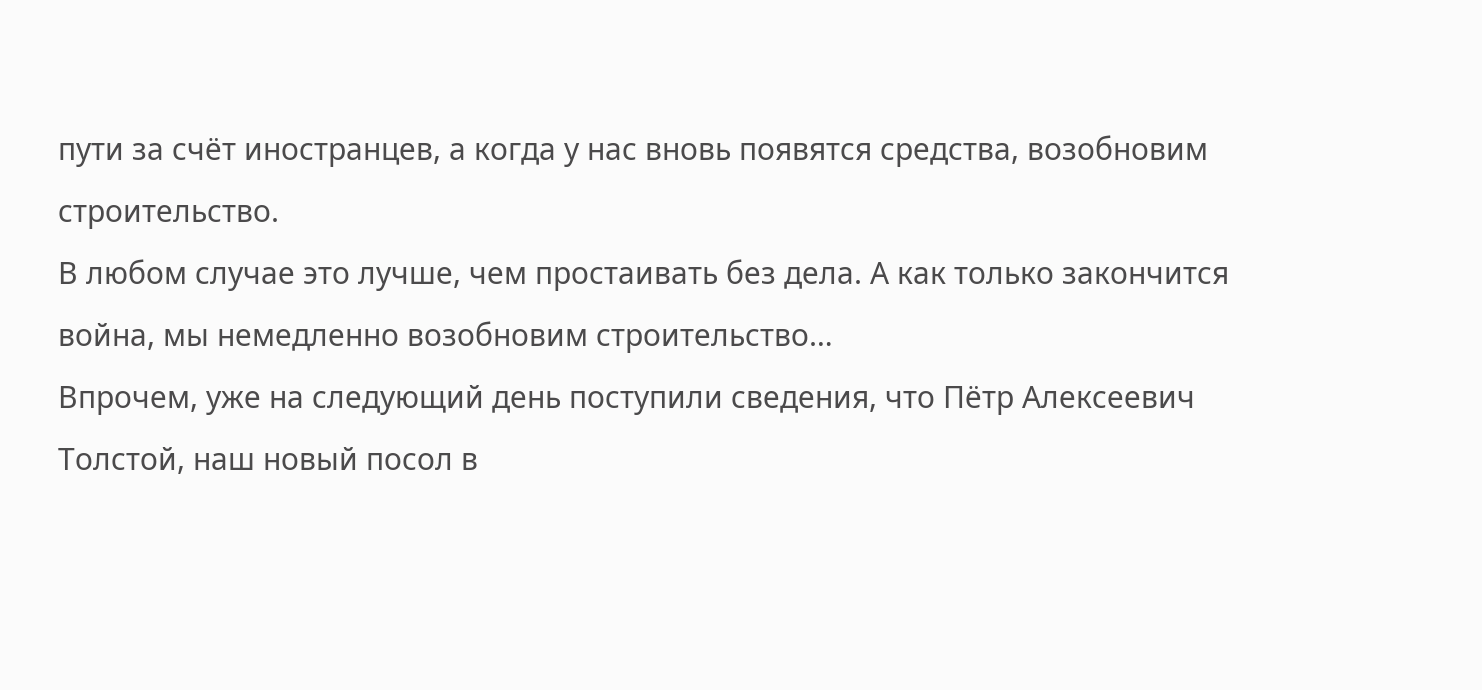пути за счёт иностранцев, а когда у нас вновь появятся средства, возобновим строительство.
В любом случае это лучше, чем простаивать без дела. А как только закончится война, мы немедленно возобновим строительство…
Впрочем, уже на следующий день поступили сведения, что Пётр Алексеевич Толстой, наш новый посол в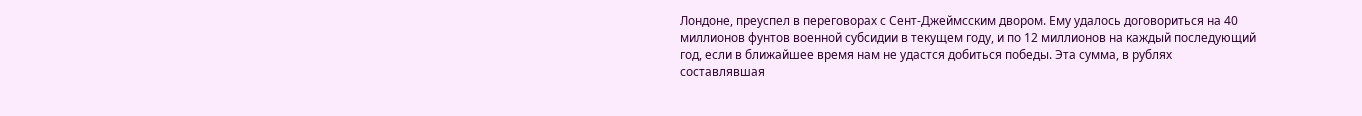Лондоне, преуспел в переговорах с Сент-Джеймсским двором. Ему удалось договориться на 40 миллионов фунтов военной субсидии в текущем году, и по 12 миллионов на каждый последующий год, если в ближайшее время нам не удастся добиться победы. Эта сумма, в рублях составлявшая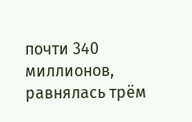почти 340 миллионов, равнялась трём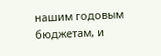нашим годовым бюджетам, и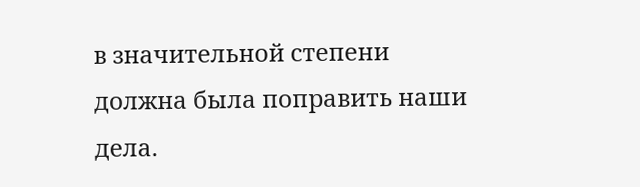в значительной степени должна была поправить наши дела.